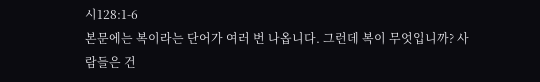시128:1-6
본문에는 복이라는 단어가 여러 번 나옵니다. 그런데 복이 무엇입니까? 사람들은 건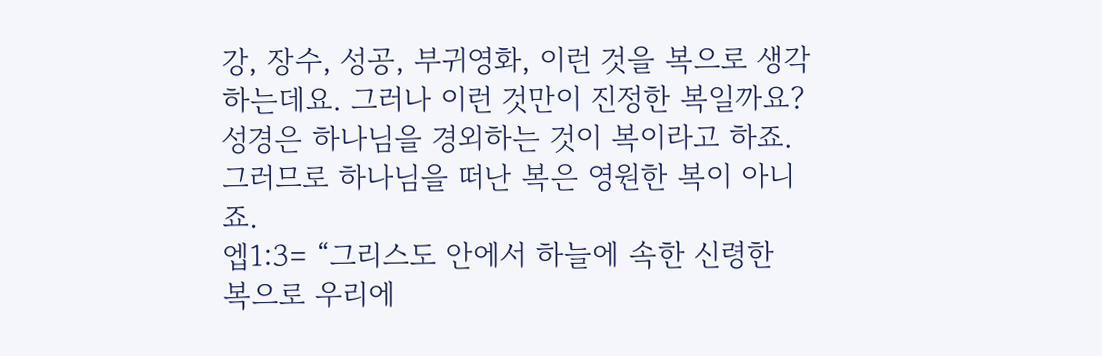강, 장수, 성공, 부귀영화, 이런 것을 복으로 생각하는데요. 그러나 이런 것만이 진정한 복일까요? 성경은 하나님을 경외하는 것이 복이라고 하죠. 그러므로 하나님을 떠난 복은 영원한 복이 아니죠.
엡1:3= “그리스도 안에서 하늘에 속한 신령한 복으로 우리에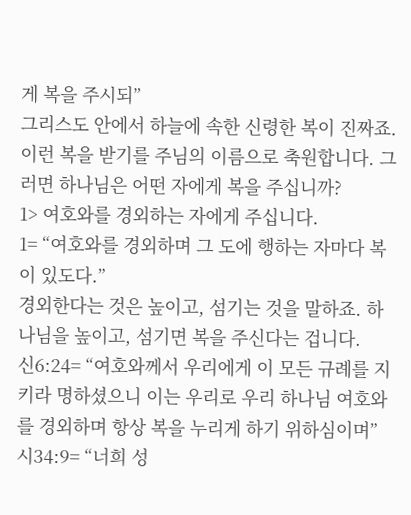게 복을 주시되”
그리스도 안에서 하늘에 속한 신령한 복이 진짜죠. 이런 복을 받기를 주님의 이름으로 축원합니다. 그러면 하나님은 어떤 자에게 복을 주십니까?
1> 여호와를 경외하는 자에게 주십니다.
1= “여호와를 경외하며 그 도에 행하는 자마다 복이 있도다.”
경외한다는 것은 높이고, 섬기는 것을 말하죠. 하나님을 높이고, 섬기면 복을 주신다는 겁니다.
신6:24= “여호와께서 우리에게 이 모든 규례를 지키라 명하셨으니 이는 우리로 우리 하나님 여호와를 경외하며 항상 복을 누리게 하기 위하심이며”
시34:9= “너희 성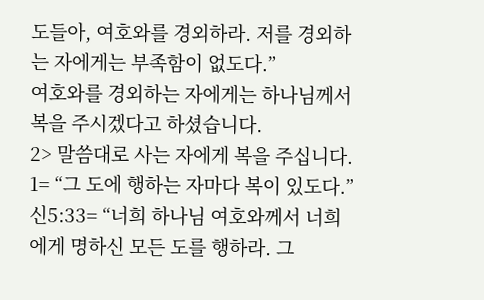도들아, 여호와를 경외하라. 저를 경외하는 자에게는 부족함이 없도다.”
여호와를 경외하는 자에게는 하나님께서 복을 주시겠다고 하셨습니다.
2> 말씀대로 사는 자에게 복을 주십니다.
1= “그 도에 행하는 자마다 복이 있도다.”
신5:33= “너희 하나님 여호와께서 너희에게 명하신 모든 도를 행하라. 그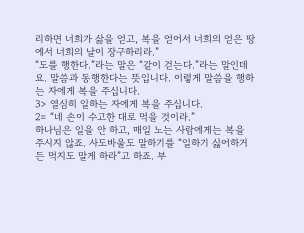리하면 너희가 삶을 얻고, 복을 얻어서 너희의 얻은 땅에서 너희의 날이 장구하리라.”
“도를 행한다.”라는 말은 “같이 걷는다.”라는 말인데요. 말씀과 동행한다는 뜻입니다. 이렇게 말씀을 행하는 자에게 복을 주십니다.
3> 열심히 일하는 자에게 복을 주십니다.
2= “네 손이 수고한 대로 먹을 것이라.”
하나님은 일을 안 하고, 매일 노는 사람에게는 복을 주시지 않죠. 사도바울도 말하기를 “일하기 싫어하거든 먹지도 말게 하라”고 하죠. 부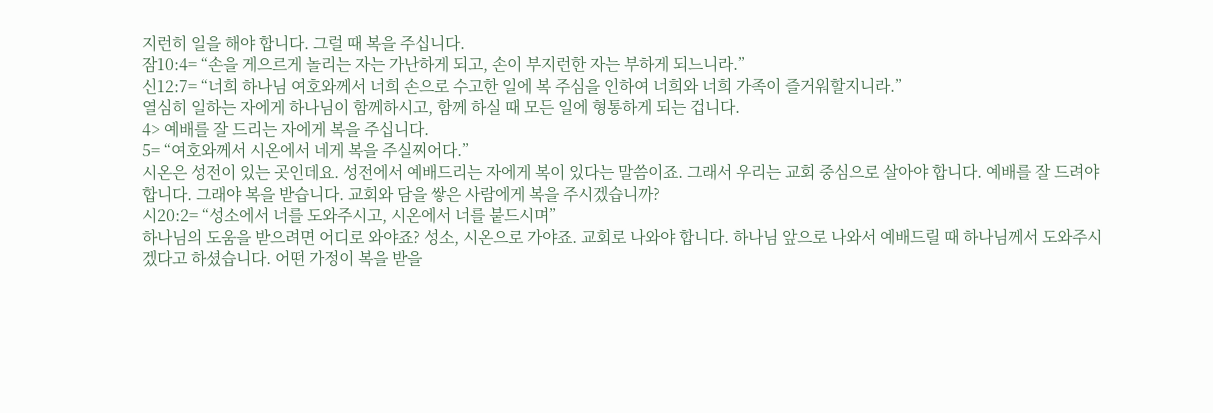지런히 일을 해야 합니다. 그럴 때 복을 주십니다.
잠10:4= “손을 게으르게 놀리는 자는 가난하게 되고, 손이 부지런한 자는 부하게 되느니라.”
신12:7= “너희 하나님 여호와께서 너희 손으로 수고한 일에 복 주심을 인하여 너희와 너희 가족이 즐거워할지니라.”
열심히 일하는 자에게 하나님이 함께하시고, 함께 하실 때 모든 일에 형통하게 되는 겁니다.
4> 예배를 잘 드리는 자에게 복을 주십니다.
5= “여호와께서 시온에서 네게 복을 주실찌어다.”
시온은 성전이 있는 곳인데요. 성전에서 예배드리는 자에게 복이 있다는 말씀이죠. 그래서 우리는 교회 중심으로 살아야 합니다. 예배를 잘 드려야 합니다. 그래야 복을 받습니다. 교회와 담을 쌓은 사람에게 복을 주시겠습니까?
시20:2= “성소에서 너를 도와주시고, 시온에서 너를 붙드시며”
하나님의 도움을 받으려면 어디로 와야죠? 성소, 시온으로 가야죠. 교회로 나와야 합니다. 하나님 앞으로 나와서 예배드릴 때 하나님께서 도와주시겠다고 하셨습니다. 어떤 가정이 복을 받을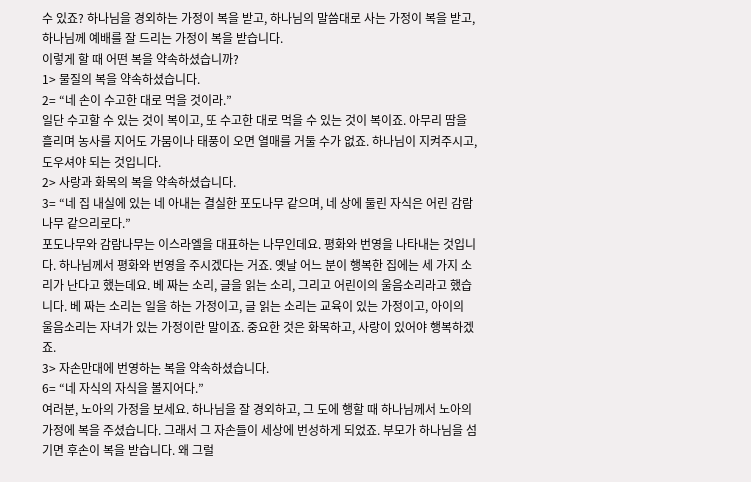수 있죠? 하나님을 경외하는 가정이 복을 받고, 하나님의 말씀대로 사는 가정이 복을 받고, 하나님께 예배를 잘 드리는 가정이 복을 받습니다.
이렇게 할 때 어떤 복을 약속하셨습니까?
1> 물질의 복을 약속하셨습니다.
2= “네 손이 수고한 대로 먹을 것이라.”
일단 수고할 수 있는 것이 복이고, 또 수고한 대로 먹을 수 있는 것이 복이죠. 아무리 땀을 흘리며 농사를 지어도 가뭄이나 태풍이 오면 열매를 거둘 수가 없죠. 하나님이 지켜주시고, 도우셔야 되는 것입니다.
2> 사랑과 화목의 복을 약속하셨습니다.
3= “네 집 내실에 있는 네 아내는 결실한 포도나무 같으며, 네 상에 둘린 자식은 어린 감람나무 같으리로다.”
포도나무와 감람나무는 이스라엘을 대표하는 나무인데요. 평화와 번영을 나타내는 것입니다. 하나님께서 평화와 번영을 주시겠다는 거죠. 옛날 어느 분이 행복한 집에는 세 가지 소리가 난다고 했는데요. 베 짜는 소리, 글을 읽는 소리, 그리고 어린이의 울음소리라고 했습니다. 베 짜는 소리는 일을 하는 가정이고, 글 읽는 소리는 교육이 있는 가정이고, 아이의 울음소리는 자녀가 있는 가정이란 말이죠. 중요한 것은 화목하고, 사랑이 있어야 행복하겠죠.
3> 자손만대에 번영하는 복을 약속하셨습니다.
6= “네 자식의 자식을 볼지어다.”
여러분, 노아의 가정을 보세요. 하나님을 잘 경외하고, 그 도에 행할 때 하나님께서 노아의 가정에 복을 주셨습니다. 그래서 그 자손들이 세상에 번성하게 되었죠. 부모가 하나님을 섬기면 후손이 복을 받습니다. 왜 그럴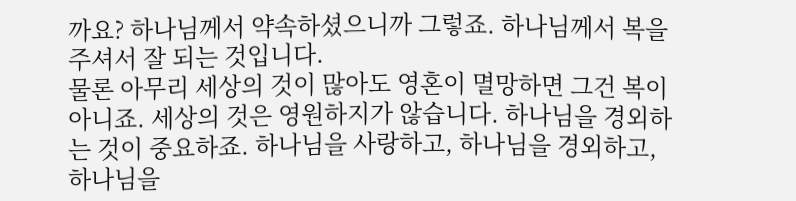까요? 하나님께서 약속하셨으니까 그렇죠. 하나님께서 복을 주셔서 잘 되는 것입니다.
물론 아무리 세상의 것이 많아도 영혼이 멸망하면 그건 복이 아니죠. 세상의 것은 영원하지가 않습니다. 하나님을 경외하는 것이 중요하죠. 하나님을 사랑하고, 하나님을 경외하고, 하나님을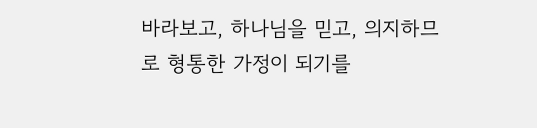바라보고, 하나님을 믿고, 의지하므로 형통한 가정이 되기를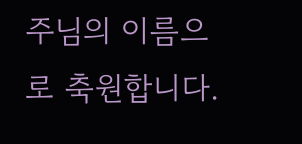주님의 이름으로 축원합니다.